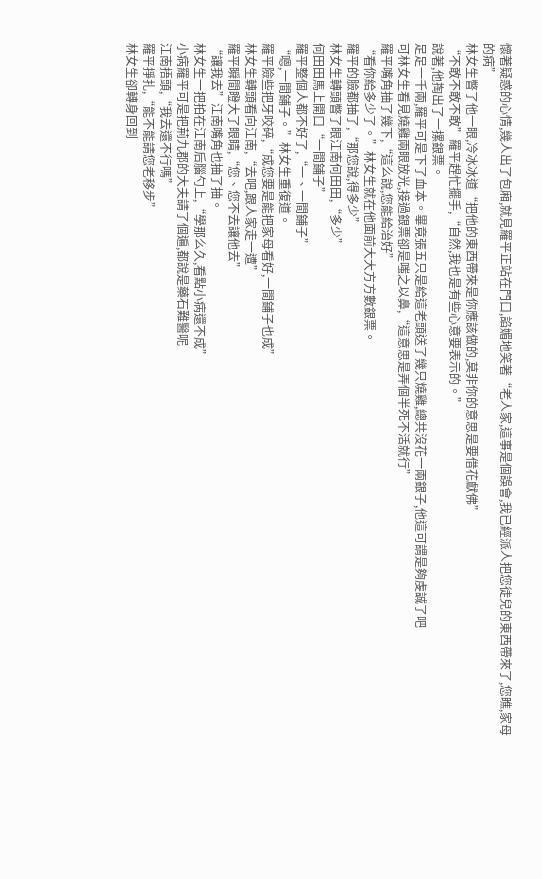懷著疑惑的心情,幾人出了包廂,就見羅平正站在門口,諂媚地笑著“老人家,這事是個誤會,我已經派人把您徒兒的東西帶來了,您瞧,家母的病”
林女生瞥了他一眼,冷冰冰道“把他的東西帶來是你應該做的,莫非你的意思是要借花獻佛”
“不敢不敢不敢”羅平趕忙擺手,“自然,我也是有些心意要表示的。”
說著,他掏出了一摞銀票。
足足一千兩,羅平可是下了血本。畢竟張五只是給這老頭送了幾只燒雞,總共沒花一兩銀子,他這可謂是夠虔誠了吧
可林女生看見燒雞兩眼放光,接過銀票卻是嗤之以鼻,“這意思是弄個半死不活就行”
羅平嘴角抽了幾下,“這么說,您能給治好”
“看你給多少了。”林女生就在他面前大大方方數銀票。
羅平的臉都抽了,“那您說,得多少”
林女生轉頭瞥了眼江南何田田,“多少”
何田田馬上開口“一間鋪子”
羅平整個人都不好了,“一、一間鋪子”
“嗯,一間鋪子。”林女生重復道。
羅平險些把牙咬碎,“成您要是能把家母看好,一間鋪子也成”
林女生轉頭看向江南,“去吧,跟人家走一遭”
羅平瞬間瞪大了眼睛,“您、您不去讓他去”
“讓我去”江南嘴角也抽了抽。
林女生一把拍在江南后腦勺上,“學那么久,看點小病還不成”
小病羅平可是把荊九郡的大夫請了個遍,都說是藥石難醫呢
江南捂頭,“我去還不行嗎”
羅平掙扎,“能不能請您老移步”
林女生卻轉身回到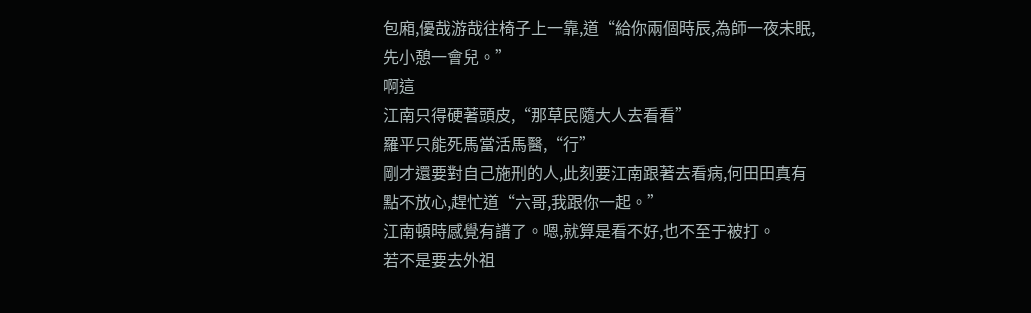包廂,優哉游哉往椅子上一靠,道“給你兩個時辰,為師一夜未眠,先小憩一會兒。”
啊這
江南只得硬著頭皮,“那草民隨大人去看看”
羅平只能死馬當活馬醫,“行”
剛才還要對自己施刑的人,此刻要江南跟著去看病,何田田真有點不放心,趕忙道“六哥,我跟你一起。”
江南頓時感覺有譜了。嗯,就算是看不好,也不至于被打。
若不是要去外祖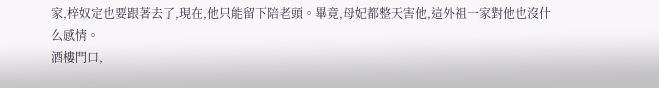家,梓奴定也要跟著去了,現在,他只能留下陪老頭。畢竟,母妃都整天害他,這外祖一家對他也沒什么感情。
酒樓門口,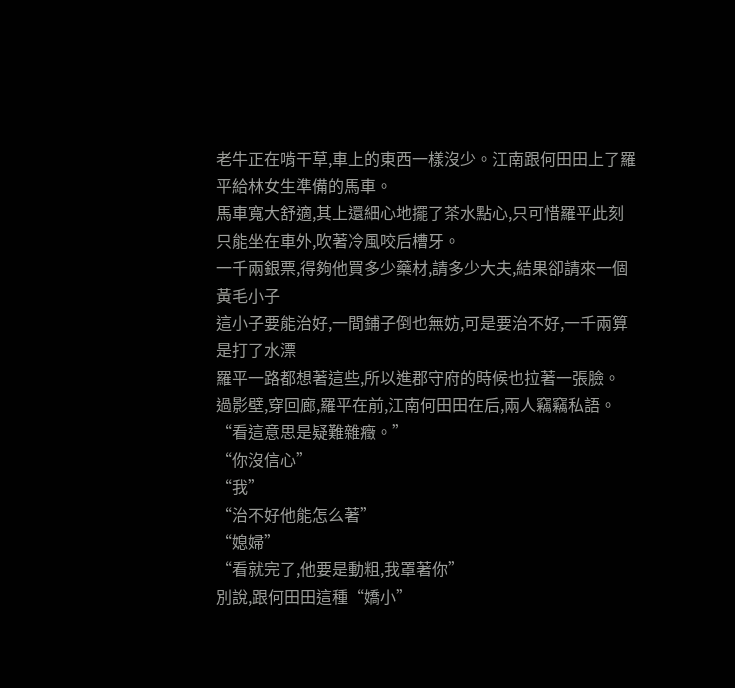老牛正在啃干草,車上的東西一樣沒少。江南跟何田田上了羅平給林女生準備的馬車。
馬車寬大舒適,其上還細心地擺了茶水點心,只可惜羅平此刻只能坐在車外,吹著冷風咬后槽牙。
一千兩銀票,得夠他買多少藥材,請多少大夫,結果卻請來一個黃毛小子
這小子要能治好,一間鋪子倒也無妨,可是要治不好,一千兩算是打了水漂
羅平一路都想著這些,所以進郡守府的時候也拉著一張臉。
過影壁,穿回廊,羅平在前,江南何田田在后,兩人竊竊私語。
“看這意思是疑難雜癥。”
“你沒信心”
“我”
“治不好他能怎么著”
“媳婦”
“看就完了,他要是動粗,我罩著你”
別說,跟何田田這種“嬌小”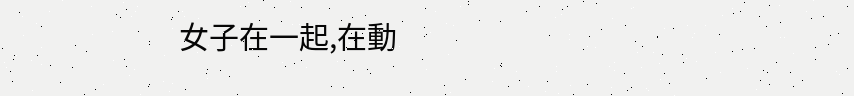女子在一起,在動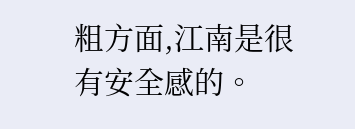粗方面,江南是很有安全感的。